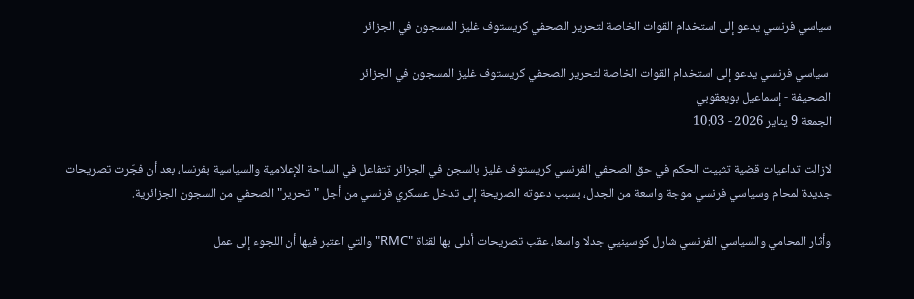سياسي فرنسي يدعو إلى استخدام القوات الخاصة لتحرير الصحفي كريستوف غليز المسجون في الجزائر

 سياسي فرنسي يدعو إلى استخدام القوات الخاصة لتحرير الصحفي كريستوف غليز المسجون في الجزائر
الصحيفة - إسماعيل بويعقوبي
الجمعة 9 يناير 2026 - 10:03

لازالت تداعيات قضية تثبيت الحكم في حق الصحفي الفرنسي كريستوف غليز بالسجن في الجزائر تتفاعل في الساحة الإعلامية والسياسية بفرنسا، بعد أن فجّرت تصريحات جديدة لمحام وسياسي فرنسي موجة واسعة من الجدل، بسبب دعوته الصريحة إلى تدخل عسكري فرنسي من أجل "تحرير" الصحفي من السجون الجزائرية.

وأثار المحامي والسياسي الفرنسي شارل كوسينيي جدلا واسعا، عقب تصريحات أدلى بها لقناة "RMC" والتي اعتبر فيها أن اللجوء إلى عمل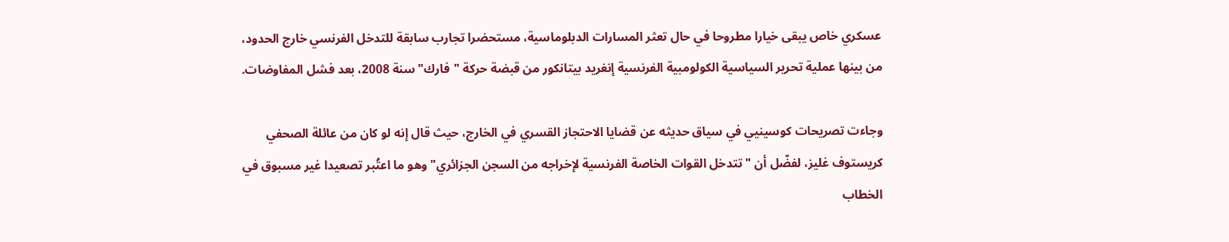عسكري خاص يبقى خيارا مطروحا في حال تعثر المسارات الدبلوماسية، مستحضرا تجارب سابقة للتدخل الفرنسي خارج الحدود، من بينها عملية تحرير السياسية الكولومبية الفرنسية إنغريد بيتانكور من قبضة حركة "فارك" سنة 2008، بعد فشل المفاوضات.

وجاءت تصريحات كوسينيي في سياق حديثه عن قضايا الاحتجاز القسري في الخارج، حيث قال إنه لو كان من عائلة الصحفي كريستوف غليز، لفضّل أن "تتدخل القوات الخاصة الفرنسية لإخراجه من السجن الجزائري" وهو ما اعتُبر تصعيدا غير مسبوق في الخطاب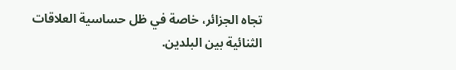تجاه الجزائر، خاصة في ظل حساسية العلاقات الثنائية بين البلدين.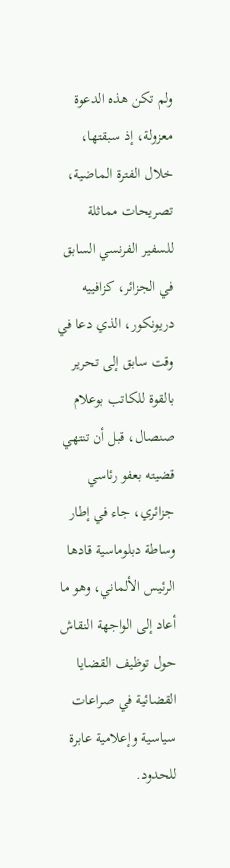ولم تكن هذه الدعوة معزولة، إذ سبقتها، خلال الفترة الماضية، تصريحات مماثلة للسفير الفرنسي السابق في الجزائر، كزافييه دريونكور، الذي دعا في وقت سابق إلى تحرير بالقوة للكاتب بوعلام صنصال، قبل أن تنتهي قضيته بعفو رئاسي جزائري، جاء في إطار وساطة دبلوماسية قادها الرئيس الألماني، وهو ما أعاد إلى الواجهة النقاش حول توظيف القضايا القضائية في صراعات سياسية وإعلامية عابرة للحدود.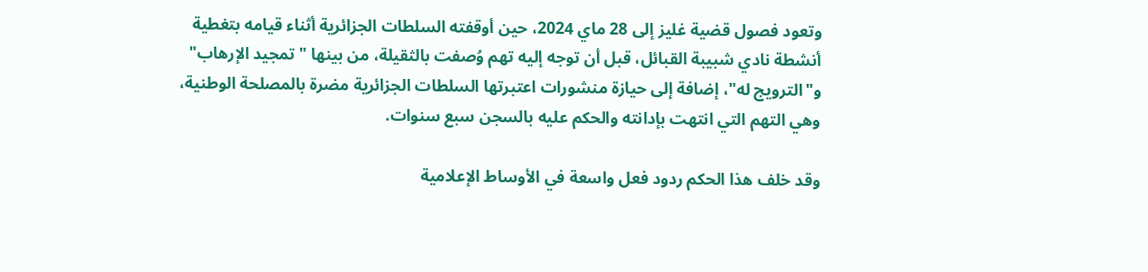وتعود فصول قضية غليز إلى 28 ماي 2024، حين أوقفته السلطات الجزائرية أثناء قيامه بتغطية أنشطة نادي شبيبة القبائل، قبل أن توجه إليه تهم وُصفت بالثقيلة، من بينها "تمجيد الإرهاب" و"الترويج له"، إضافة إلى حيازة منشورات اعتبرتها السلطات الجزائرية مضرة بالمصلحة الوطنية، وهي التهم التي انتهت بإدانته والحكم عليه بالسجن سبع سنوات.

وقد خلف هذا الحكم ردود فعل واسعة في الأوساط الإعلامية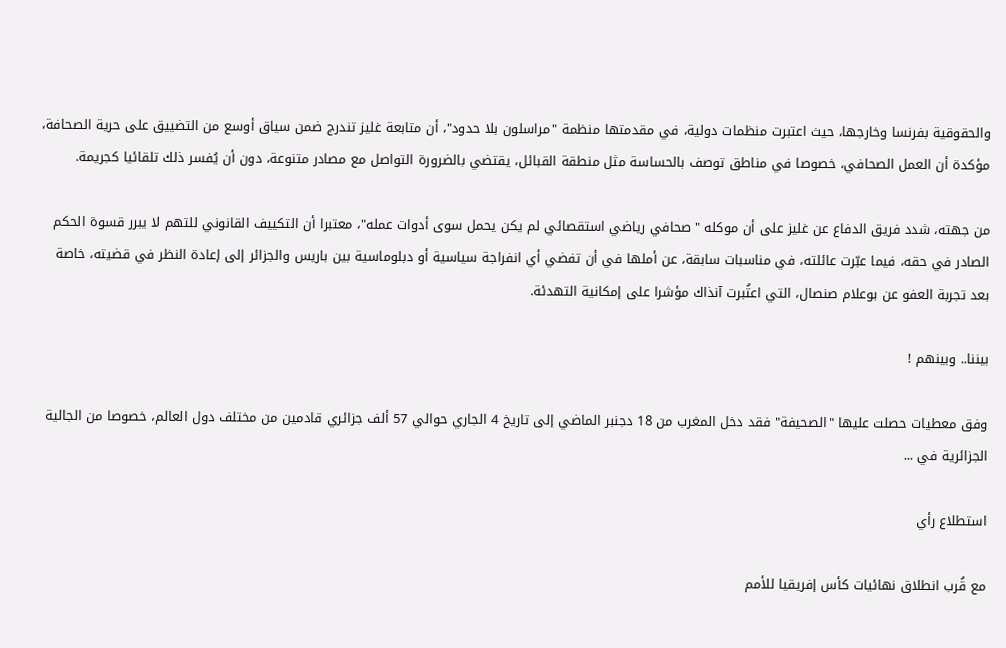والحقوقية بفرنسا وخارجها، حيث اعتبرت منظمات دولية، في مقدمتها منظمة "مراسلون بلا حدود"، أن متابعة غليز تندرج ضمن سياق أوسع من التضييق على حرية الصحافة، مؤكدة أن العمل الصحافي، خصوصا في مناطق توصف بالحساسة مثل منطقة القبائل، يقتضي بالضرورة التواصل مع مصادر متنوعة، دون أن يُفسر ذلك تلقائيا كجريمة.

من جهته، شدد فريق الدفاع عن غليز على أن موكله "صحافي رياضي استقصائي لم يكن يحمل سوى أدوات عمله"، معتبرا أن التكييف القانوني للتهم لا يبرر قسوة الحكم الصادر في حقه، فيما عبّرت عائلته، في مناسبات سابقة، عن أملها في أن تفضي أي انفراجة سياسية أو دبلوماسية بين باريس والجزائر إلى إعادة النظر في قضيته، خاصة بعد تجربة العفو عن بوعلام صنصال، التي اعتُبرت آنذاك مؤشرا على إمكانية التهدئة.

بيننا.. وبينهم !

وفق معطيات حصلت عليها "الصحيفة" فقد دخل المغرب من 18 دجنبر الماضي إلى تاريخ 4 الجاري حوالي 57 ألف جزائري قادمين من مختلف دول العالم، خصوصا من الجالية الجزائرية في ...

استطلاع رأي

مع قُرب انطلاق نهائيات كأس إفريقيا للأمم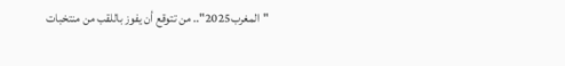"المغرب2025".. من تتوقع أن يفوز باللقب من منتخبات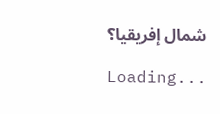شمال إفريقيا؟

Loading...